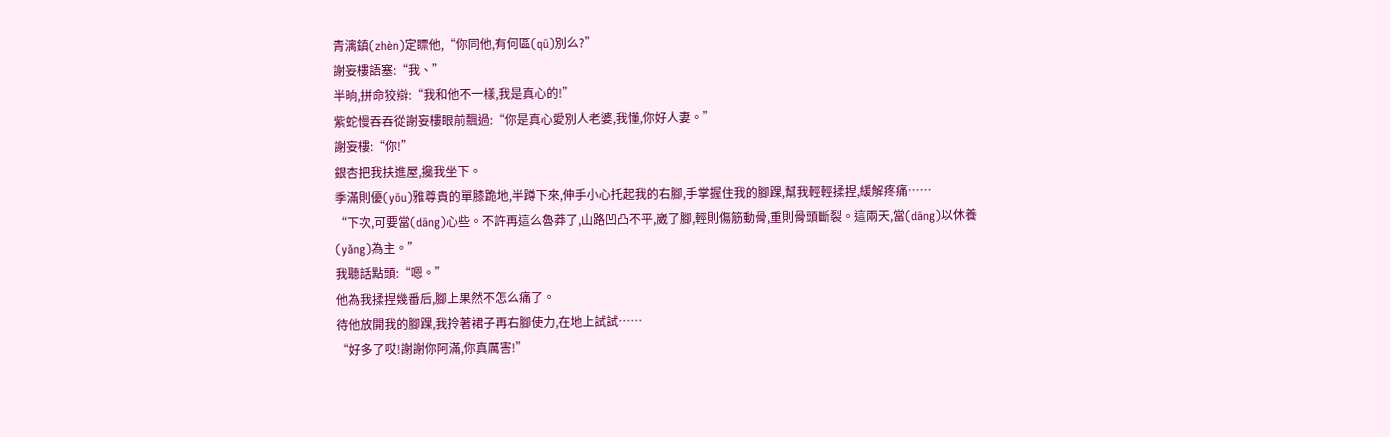青漓鎮(zhèn)定瞟他,“你同他,有何區(qū)別么?”
謝妄樓語塞:“我、”
半晌,拼命狡辯:“我和他不一樣,我是真心的!”
紫蛇慢吞吞從謝妄樓眼前飄過:“你是真心愛別人老婆,我懂,你好人妻。”
謝妄樓:“你!”
銀杏把我扶進屋,攙我坐下。
季滿則優(yōu)雅尊貴的單膝跪地,半蹲下來,伸手小心托起我的右腳,手掌握住我的腳踝,幫我輕輕揉捏,緩解疼痛……
“下次,可要當(dāng)心些。不許再這么魯莽了,山路凹凸不平,崴了腳,輕則傷筋動骨,重則骨頭斷裂。這兩天,當(dāng)以休養(yǎng)為主。”
我聽話點頭:“嗯。”
他為我揉捏幾番后,腳上果然不怎么痛了。
待他放開我的腳踝,我拎著裙子再右腳使力,在地上試試……
“好多了哎!謝謝你阿滿,你真厲害!”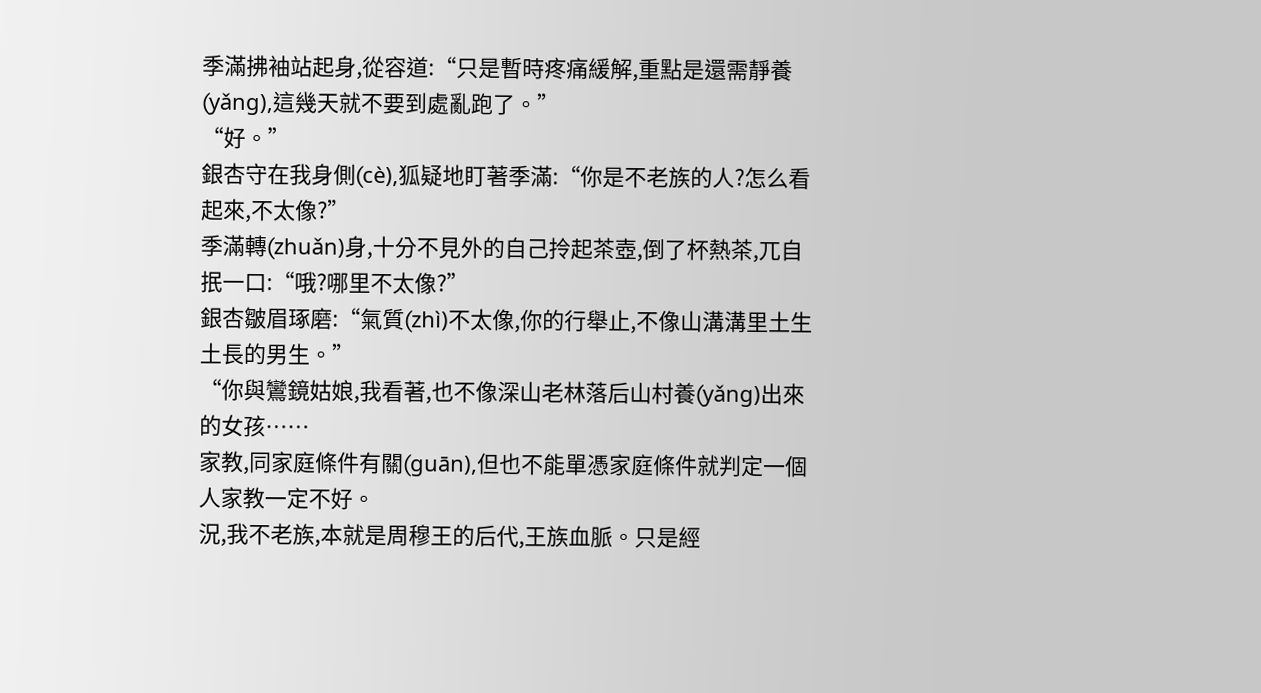季滿拂袖站起身,從容道:“只是暫時疼痛緩解,重點是還需靜養(yǎng),這幾天就不要到處亂跑了。”
“好。”
銀杏守在我身側(cè),狐疑地盯著季滿:“你是不老族的人?怎么看起來,不太像?”
季滿轉(zhuǎn)身,十分不見外的自己拎起茶壺,倒了杯熱茶,兀自抿一口:“哦?哪里不太像?”
銀杏皺眉琢磨:“氣質(zhì)不太像,你的行舉止,不像山溝溝里土生土長的男生。”
“你與鸞鏡姑娘,我看著,也不像深山老林落后山村養(yǎng)出來的女孩……
家教,同家庭條件有關(guān),但也不能單憑家庭條件就判定一個人家教一定不好。
況,我不老族,本就是周穆王的后代,王族血脈。只是經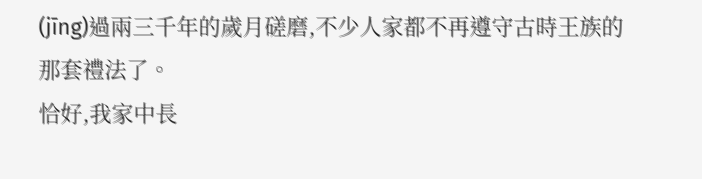(jīng)過兩三千年的歲月磋磨,不少人家都不再遵守古時王族的那套禮法了。
恰好,我家中長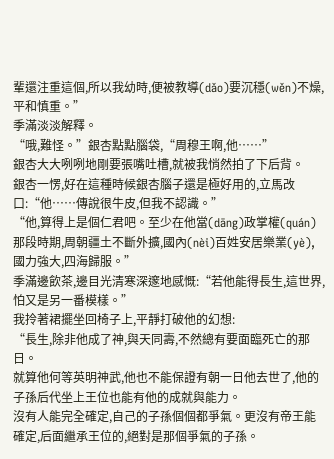輩還注重這個,所以我幼時,便被教導(dǎo)要沉穩(wěn)不燥,平和慎重。”
季滿淡淡解釋。
“哦,難怪。”銀杏點點腦袋,“周穆王啊,他……”
銀杏大大咧咧地剛要張嘴吐槽,就被我悄然拍了下后背。
銀杏一愣,好在這種時候銀杏腦子還是極好用的,立馬改口:“他……傳說很牛皮,但我不認識。”
“他,算得上是個仁君吧。至少在他當(dāng)政掌權(quán)那段時期,周朝疆土不斷外擴,國內(nèi)百姓安居樂業(yè),國力強大,四海歸服。”
季滿邊飲茶,邊目光清寒深邃地感慨:“若他能得長生,這世界,怕又是另一番模樣。”
我拎著裙擺坐回椅子上,平靜打破他的幻想:
“長生,除非他成了神,與天同壽,不然總有要面臨死亡的那日。
就算他何等英明神武,他也不能保證有朝一日他去世了,他的子孫后代坐上王位也能有他的成就與能力。
沒有人能完全確定,自己的子孫個個都爭氣。更沒有帝王能確定,后面繼承王位的,絕對是那個爭氣的子孫。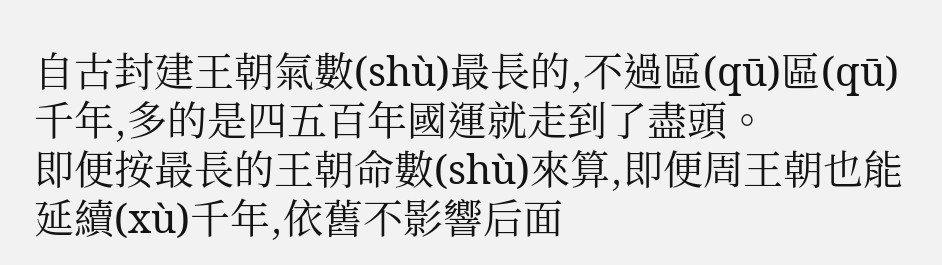自古封建王朝氣數(shù)最長的,不過區(qū)區(qū)千年,多的是四五百年國運就走到了盡頭。
即便按最長的王朝命數(shù)來算,即便周王朝也能延續(xù)千年,依舊不影響后面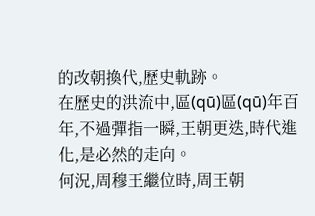的改朝換代,歷史軌跡。
在歷史的洪流中,區(qū)區(qū)年百年,不過彈指一瞬,王朝更迭,時代進化,是必然的走向。
何況,周穆王繼位時,周王朝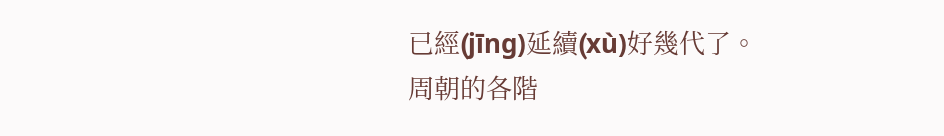已經(jīng)延續(xù)好幾代了。
周朝的各階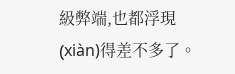級弊端,也都浮現(xiàn)得差不多了。